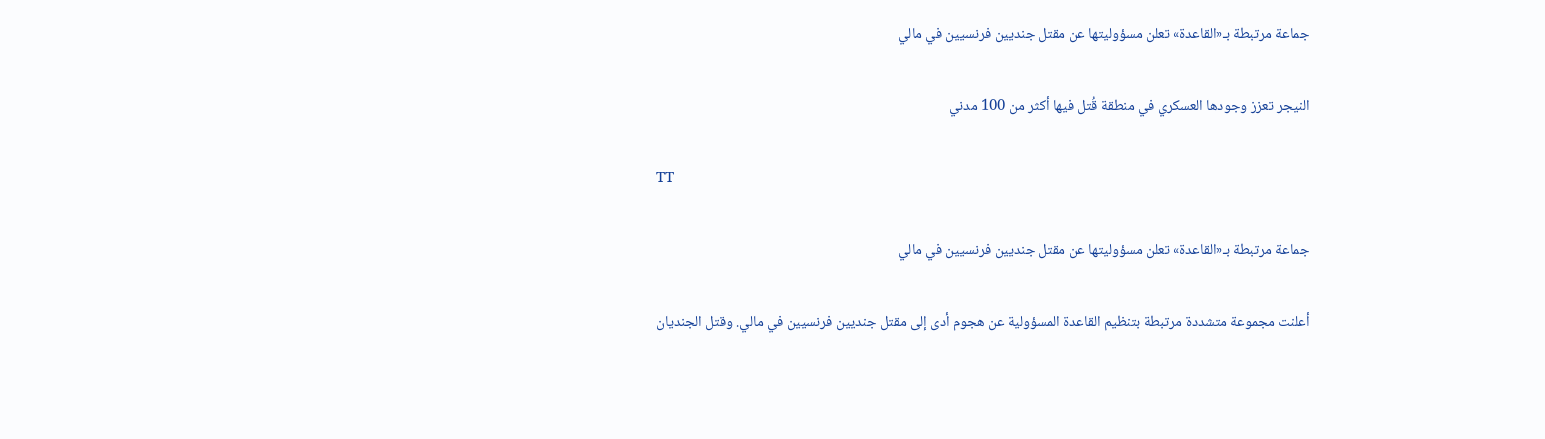جماعة مرتبطة بـ«القاعدة» تعلن مسؤوليتها عن مقتل جنديين فرنسيين في مالي

النيجر تعزز وجودها العسكري في منطقة قُتل فيها أكثر من 100 مدني

TT

جماعة مرتبطة بـ«القاعدة» تعلن مسؤوليتها عن مقتل جنديين فرنسيين في مالي

أعلنت مجموعة متشددة مرتبطة بتنظيم القاعدة المسؤولية عن هجوم أدى إلى مقتل جنديين فرنسيين في مالي. وقتل الجنديان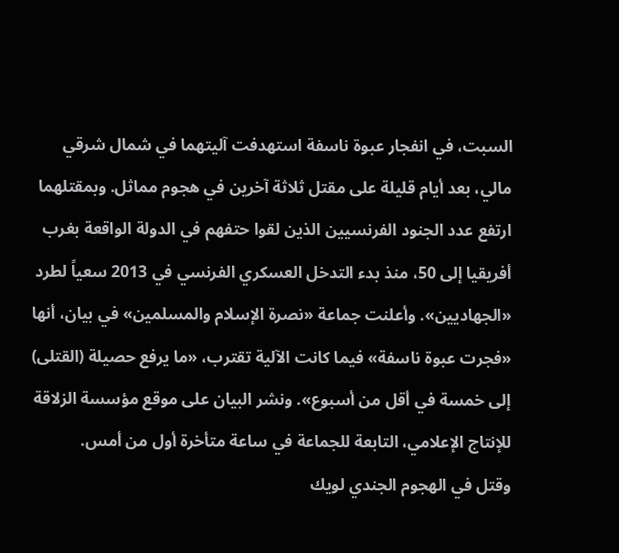السبت، في انفجار عبوة ناسفة استهدفت آليتهما في شمال شرقي مالي، بعد أيام قليلة على مقتل ثلاثة آخرين في هجوم مماثل. وبمقتلهما ارتفع عدد الجنود الفرنسيين الذين لقوا حتفهم في الدولة الواقعة بغرب أفريقيا إلى 50، منذ بدء التدخل العسكري الفرنسي في 2013 سعياً لطرد «الجهاديين». وأعلنت جماعة «نصرة الإسلام والمسلمين» في بيان، أنها «فجرت عبوة ناسفة» فيما كانت الآلية تقترب، «ما يرفع حصيلة (القتلى) إلى خمسة في أقل من أسبوع». ونشر البيان على موقع مؤسسة الزلاقة للإنتاج الإعلامي، التابعة للجماعة في ساعة متأخرة أول من أمس.
وقتل في الهجوم الجندي لويك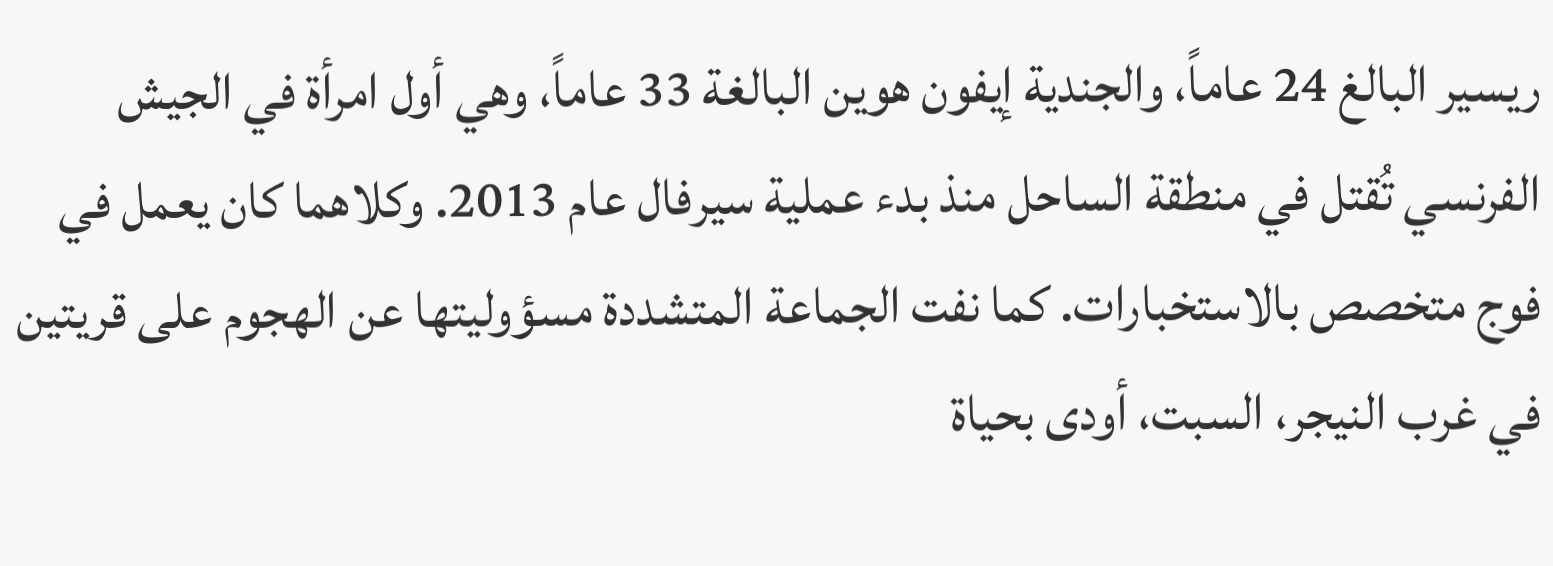ريسير البالغ 24 عاماً، والجندية إيفون هوين البالغة 33 عاماً، وهي أول امرأة في الجيش الفرنسي تُقتل في منطقة الساحل منذ بدء عملية سيرفال عام 2013. وكلاهما كان يعمل في فوج متخصص بالاستخبارات. كما نفت الجماعة المتشددة مسؤوليتها عن الهجوم على قريتين في غرب النيجر، السبت، أودى بحياة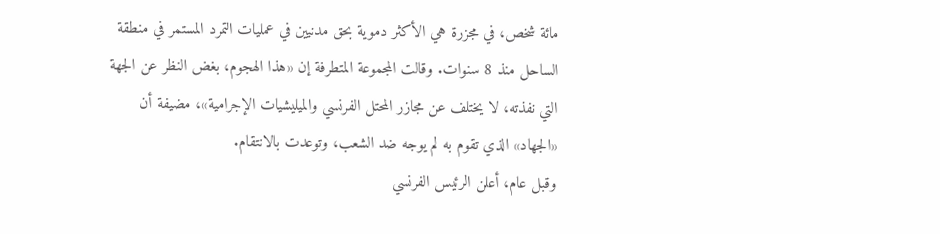مائة شخص، في مجزرة هي الأكثر دموية بحق مدنيين في عمليات التمرد المستمر في منطقة الساحل منذ 8 سنوات. وقالت المجموعة المتطرفة إن «هذا الهجوم، بغض النظر عن الجهة التي نفذته، لا يختلف عن مجازر المحتل الفرنسي والميليشيات الإجرامية»، مضيفة أن «الجهاد» الذي تقوم به لم يوجه ضد الشعب، وتوعدت بالانتقام.
وقبل عام، أعلن الرئيس الفرنسي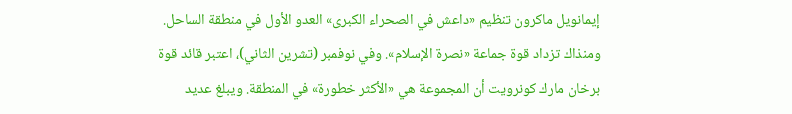إيمانويل ماكرون تنظيم «داعش في الصحراء الكبرى» العدو الأول في منطقة الساحل. ومنذاك تزداد قوة جماعة «نصرة الإسلام». وفي نوفمبر (تشرين الثاني)، اعتبر قائد قوة برخان مارك كونرويت أن المجموعة هي «الأكثر خطورة» في المنطقة. ويبلغ عديد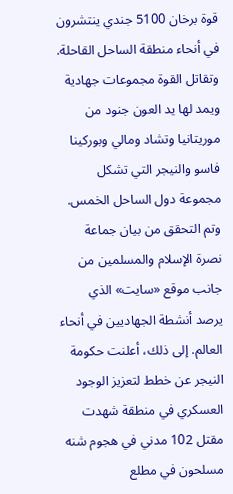قوة برخان 5100 جندي ينتشرون في أنحاء منطقة الساحل القاحلة. وتقاتل القوة مجموعات جهادية ويمد لها يد العون جنود من موريتانيا وتشاد ومالي وبوركينا فاسو والنيجر التي تشكل مجموعة دول الساحل الخمس. وتم التحقق من بيان جماعة نصرة الإسلام والمسلمين من جانب موقع «سايت» الذي يرصد أنشطة الجهاديين في أنحاء العالم. إلى ذلك، أعلنت حكومة النيجر عن خطط لتعزيز الوجود العسكري في منطقة شهدت مقتل 102 مدني في هجوم شنه مسلحون في مطلع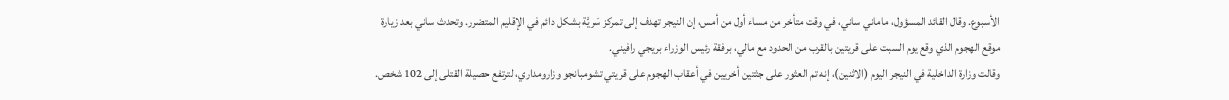الأسبوع. وقال القائد المسؤول، ماماني ساني، في وقت متأخر من مساء أول من أمس، إن النيجر تهدف إلى تمركز سَريَّة بشكل دائم في الإقليم المتضرر. وتحدث ساني بعد زيارة موقع الهجوم الذي وقع يوم السبت على قريتين بالقرب من الحدود مع مالي، برفقة رئيس الوزراء بريجي رافيني.
وقالت وزارة الداخلية في النيجر اليوم (الاثنين)، إنه تم العثور على جثتين أخريين في أعقاب الهجوم على قريتي تشومبانجو وزارومداري، لترتفع حصيلة القتلى إلى 102 شخص.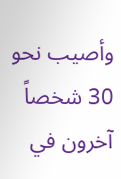وأصيب نحو 30 شخصاً آخرون في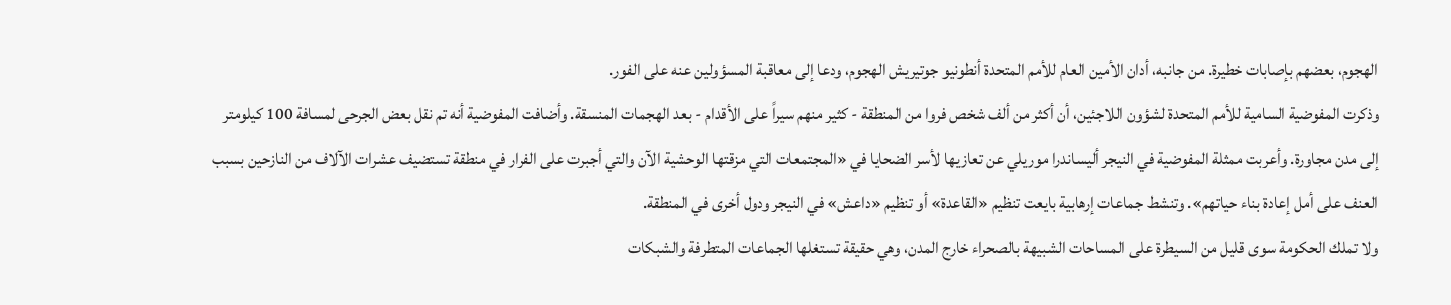الهجوم، بعضهم بإصابات خطيرة. من جانبه، أدان الأمين العام للأمم المتحدة أنطونيو جوتيريش الهجوم، ودعا إلى معاقبة المسؤولين عنه على الفور.
وذكرت المفوضية السامية للأمم المتحدة لشؤون اللاجئين، أن أكثر من ألف شخص فروا من المنطقة - كثير منهم سيراً على الأقدام - بعد الهجمات المنسقة. وأضافت المفوضية أنه تم نقل بعض الجرحى لمسافة 100 كيلومتر إلى مدن مجاورة. وأعربت ممثلة المفوضية في النيجر أليساندرا موريلي عن تعازيها لأسر الضحايا في «المجتمعات التي مزقتها الوحشية الآن والتي أجبرت على الفرار في منطقة تستضيف عشرات الآلاف من النازحين بسبب العنف على أمل إعادة بناء حياتهم». وتنشط جماعات إرهابية بايعت تنظيم «القاعدة» أو تنظيم «داعش» في النيجر ودول أخرى في المنطقة.
ولا تملك الحكومة سوى قليل من السيطرة على المساحات الشبيهة بالصحراء خارج المدن، وهي حقيقة تستغلها الجماعات المتطرفة والشبكات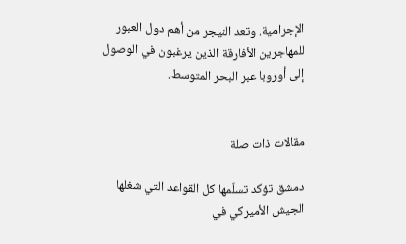الإجرامية. وتعد النيجر من أهم دول العبور للمهاجرين الأفارقة الذين يرغبون في الوصول إلى أوروبا عبر البحر المتوسط.


مقالات ذات صلة

دمشق تؤكد تسلّمها كل القواعد التي شغلها الجيش الأميركي في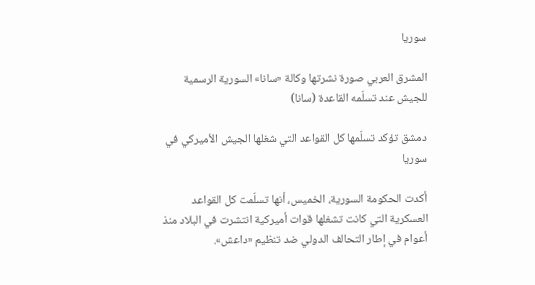سوريا

المشرق العربي صورة نشرتها وكالة «سانا» السورية الرسمية للجيش عند تسلّمه القاعدة (سانا)

دمشق تؤكد تسلّمها كل القواعد التي شغلها الجيش الأميركي في سوريا

أكدت الحكومة السورية، الخميس، أنها تسلّمت كل القواعد العسكرية التي كانت تشغلها قوات أميركية انتشرت في البلاد منذ أعوام في إطار التحالف الدولي ضد تنظيم «داعش».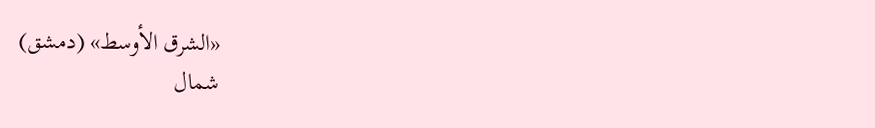«الشرق الأوسط» (دمشق)
شمال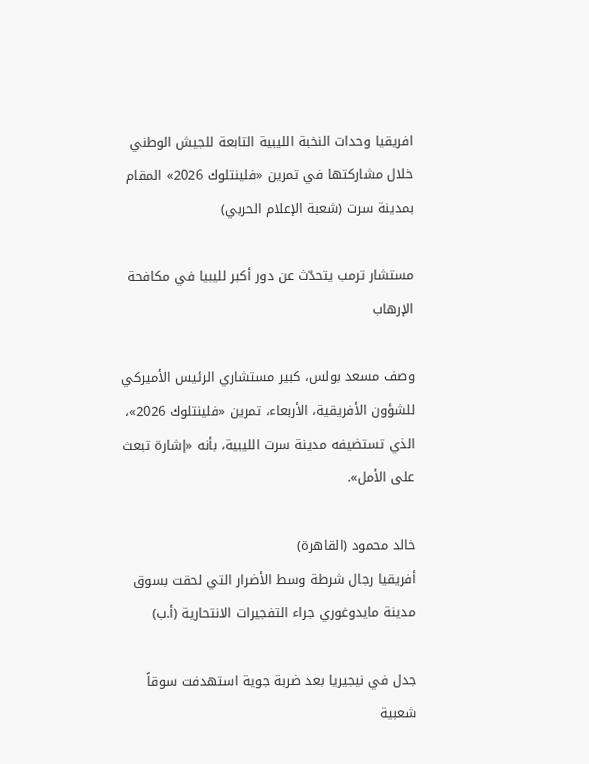افريقيا وحدات النخبة الليبية التابعة للجيش الوطني خلال مشاركتها في تمرين «فلينتلوك 2026» المقام بمدينة سرت (شعبة الإعلام الحربي)

مستشار ترمب يتحدّث عن دور أكبر لليبيا في مكافحة الإرهاب

وصف مسعد بولس، كبير مستشاري الرئيس الأميركي للشؤون الأفريقية، الأربعاء، تمرين «فلينتلوك 2026»، الذي تستضيفه مدينة سرت الليبية، بأنه «إشارة تبعث على الأمل».

خالد محمود (القاهرة)
أفريقيا رجال شرطة وسط الأضرار التي لحقت بسوق مدينة مايدوغوري جراء التفجيرات الانتحارية (أ.ب)

جدل في نيجيريا بعد ضربة جوية استهدفت سوقاً شعبية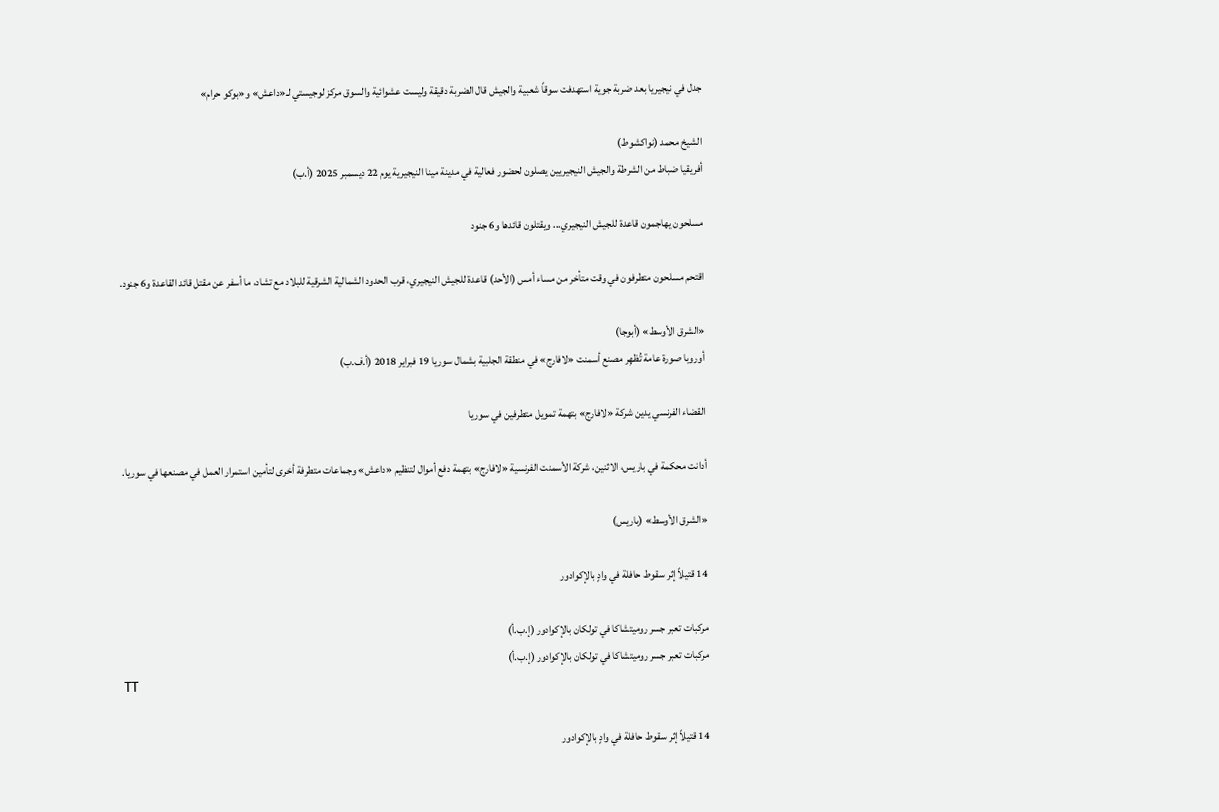جدل في نيجيريا بعد ضربة جوية استهدفت سوقاً شعبية والجيش قال الضربة دقيقة وليست عشوائية والسوق مركز لوجيستي لـ«داعش» و«بوكو حرام»

الشيخ محمد (نواكشوط)
أفريقيا ضباط من الشرطة والجيش النيجيريين يصلون لحضور فعالية في مدينة مينا النيجيرية يوم 22 ديسمبر 2025 (أ.ب)

مسلحون يهاجمون قاعدة للجيش النيجيري... ويقتلون قائدها و6 جنود

اقتحم مسلحون متطرفون في وقت متأخر من مساء أمس (الأحد) قاعدة للجيش النيجيري، قرب الحدود الشمالية الشرقية للبلاد مع تشاد، ما أسفر عن مقتل قائد القاعدة و6 جنود.

«الشرق الأوسط» (أبوجا)
أوروبا صورة عامة تُظهِر مصنع أسمنت «لافارج» في منطقة الجلبية بشمال سوريا 19 فبراير 2018 (أ.ف.ب)

القضاء الفرنسي يدين شركة «لافارج» بتهمة تمويل متطرفين في سوريا

أدانت محكمة في باريس، الاثنين، شركة الأسمنت الفرنسية «لافارج» بتهمة دفع أموال لتنظيم «داعش» وجماعات متطرفة أخرى لتأمين استمرار العمل في مصنعها في سوريا.

«الشرق الأوسط» (باريس)

14 قتيلاً إثر سقوط حافلة في وادٍ بالإكوادور

مركبات تعبر جسر روميتشاكا في تولكان بالإكوادور (إ.ب.أ)
مركبات تعبر جسر روميتشاكا في تولكان بالإكوادور (إ.ب.أ)
TT

14 قتيلاً إثر سقوط حافلة في وادٍ بالإكوادور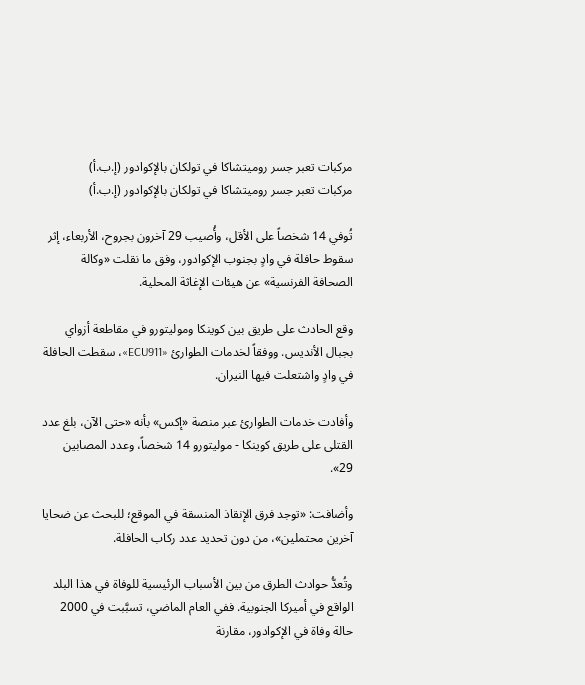مركبات تعبر جسر روميتشاكا في تولكان بالإكوادور (إ.ب.أ)
مركبات تعبر جسر روميتشاكا في تولكان بالإكوادور (إ.ب.أ)

تُوفي 14 شخصاً على الأقل، وأُصيب 29 آخرون بجروح، الأربعاء، إثر سقوط حافلة في وادٍ بجنوب الإكوادور، وفق ما نقلت «وكالة الصحافة الفرنسية» عن هيئات الإغاثة المحلية.

وقع الحادث على طريق بين كوينكا وموليتورو في مقاطعة أزواي بجبال الأنديس. ووفقاً لخدمات الطوارئ «ECU911»، سقطت الحافلة في وادٍ واشتعلت فيها النيران.

وأفادت خدمات الطوارئ عبر منصة «إكس» بأنه «حتى الآن، بلغ عدد القتلى على طريق كوينكا - موليتورو 14 شخصاً، وعدد المصابين 29».

وأضافت: «توجد فرق الإنقاذ المنسقة في الموقع؛ للبحث عن ضحايا آخرين محتملين»، من دون تحديد عدد ركاب الحافلة.

وتُعدُّ حوادث الطرق من بين الأسباب الرئيسية للوفاة في هذا البلد الواقع في أميركا الجنوبية. ففي العام الماضي، تسبَّبت في 2000 حالة وفاة في الإكوادور، مقارنة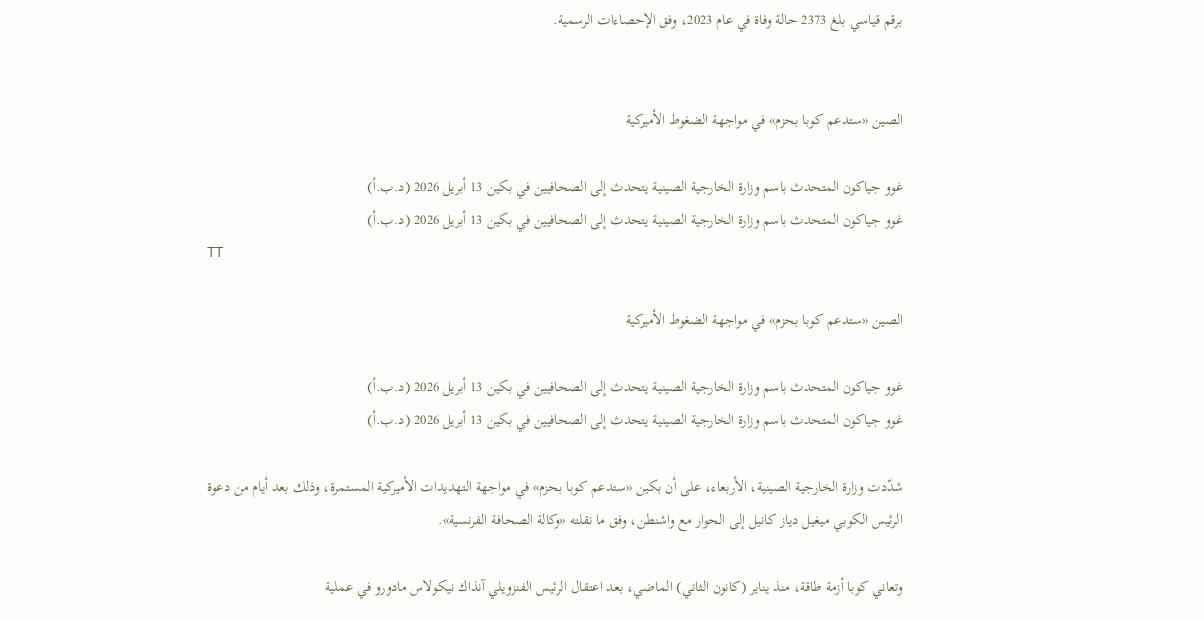برقم قياسي بلغ 2373 حالة وفاة في عام 2023، وفق الإحصاءات الرسمية.


الصين «ستدعم كوبا بحزم» في مواجهة الضغوط الأميركية

غوو جياكون المتحدث باسم وزارة الخارجية الصينية يتحدث إلى الصحافيين في بكين 13 أبريل 2026 (د.ب.أ)
غوو جياكون المتحدث باسم وزارة الخارجية الصينية يتحدث إلى الصحافيين في بكين 13 أبريل 2026 (د.ب.أ)
TT

الصين «ستدعم كوبا بحزم» في مواجهة الضغوط الأميركية

غوو جياكون المتحدث باسم وزارة الخارجية الصينية يتحدث إلى الصحافيين في بكين 13 أبريل 2026 (د.ب.أ)
غوو جياكون المتحدث باسم وزارة الخارجية الصينية يتحدث إلى الصحافيين في بكين 13 أبريل 2026 (د.ب.أ)

شدّدت وزارة الخارجية الصينية، الأربعاء، على أن بكين «ستدعم كوبا بحزم» في مواجهة التهديدات الأميركية المستمرة، وذلك بعد أيام من دعوة الرئيس الكوبي ميغيل دياز كانيل إلى الحوار مع واشنطن، وفق ما نقلته «وكالة الصحافة الفرنسية».

وتعاني كوبا أزمة طاقة، منذ يناير (كانون الثاني) الماضي، بعد اعتقال الرئيس الفنزويلي آنذاك نيكولاس مادورو في عملية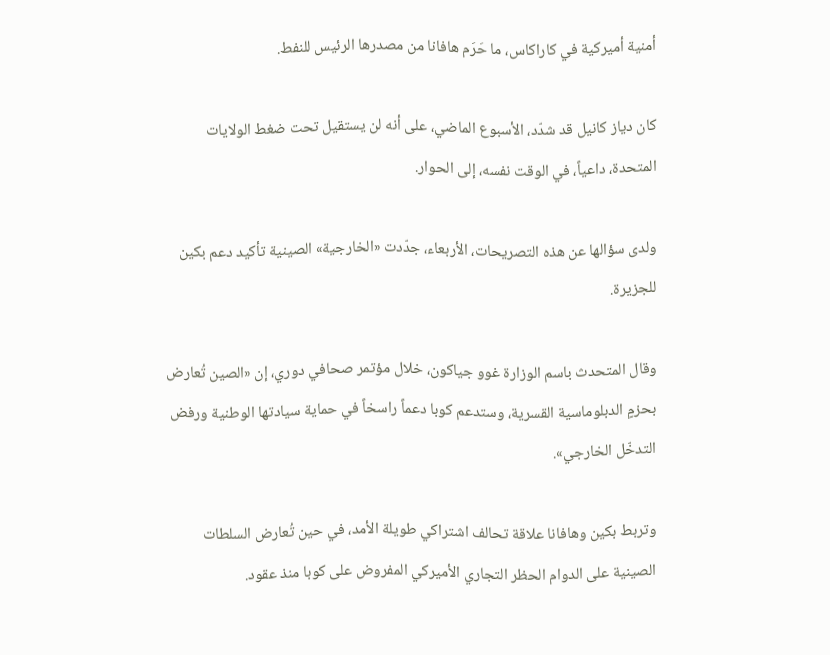أمنية أميركية في كاراكاس، ما حَرَم هافانا من مصدرها الرئيس للنفط.

كان دياز كانيل قد شدّد، الأسبوع الماضي، على أنه لن يستقيل تحت ضغط الولايات المتحدة، داعياً، في الوقت نفسه، إلى الحوار.

ولدى سؤالها عن هذه التصريحات، الأربعاء، جدّدت «الخارجية» الصينية تأكيد دعم بكين للجزيرة.

وقال المتحدث باسم الوزارة غوو جياكون، خلال مؤتمر صحافي دوري، إن «الصين تُعارض بحزمٍ الدبلوماسية القسرية، وستدعم كوبا دعماً راسخاً في حماية سيادتها الوطنية ورفض التدخّل الخارجي».

وتربط بكين وهافانا علاقة تحالف اشتراكي طويلة الأمد، في حين تُعارض السلطات الصينية على الدوام الحظر التجاري الأميركي المفروض على كوبا منذ عقود.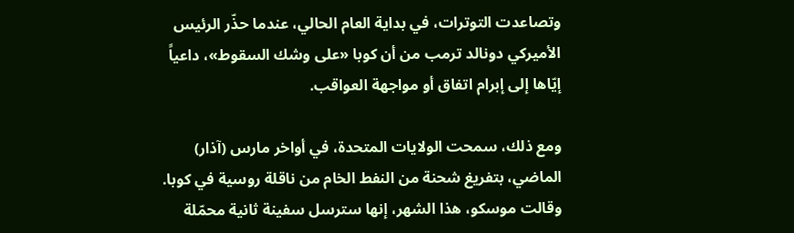وتصاعدت التوترات، في بداية العام الحالي، عندما حذّر الرئيس الأميركي دونالد ترمب من أن كوبا «على وشك السقوط»، داعياً إيّاها إلى إبرام اتفاق أو مواجهة العواقب.

ومع ذلك، سمحت الولايات المتحدة، في أواخر مارس (آذار) الماضي، بتفريغ شحنة من النفط الخام من ناقلة روسية في كوبا. وقالت موسكو، هذا الشهر، إنها سترسل سفينة ثانية محمّلة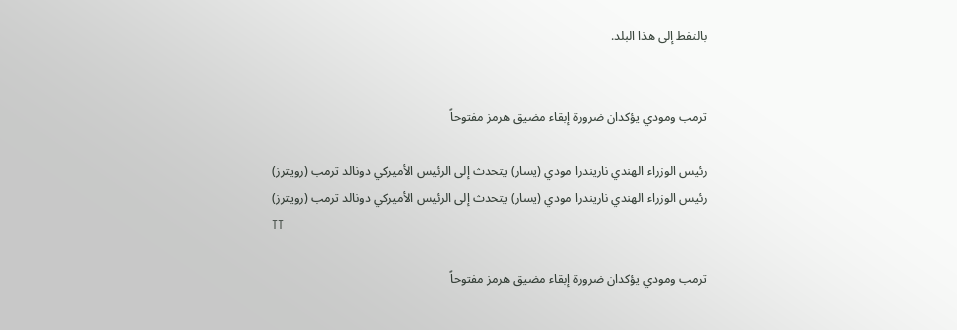بالنفط إلى هذا البلد.


ترمب ومودي يؤكدان ضرورة إبقاء مضيق هرمز مفتوحاً

رئيس الوزراء الهندي ناريندرا مودي (يسار) يتحدث إلى الرئيس الأميركي دونالد ترمب (رويترز)
رئيس الوزراء الهندي ناريندرا مودي (يسار) يتحدث إلى الرئيس الأميركي دونالد ترمب (رويترز)
TT

ترمب ومودي يؤكدان ضرورة إبقاء مضيق هرمز مفتوحاً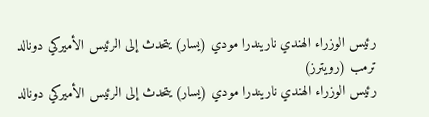رئيس الوزراء الهندي ناريندرا مودي (يسار) يتحدث إلى الرئيس الأميركي دونالد ترمب (رويترز)
رئيس الوزراء الهندي ناريندرا مودي (يسار) يتحدث إلى الرئيس الأميركي دونالد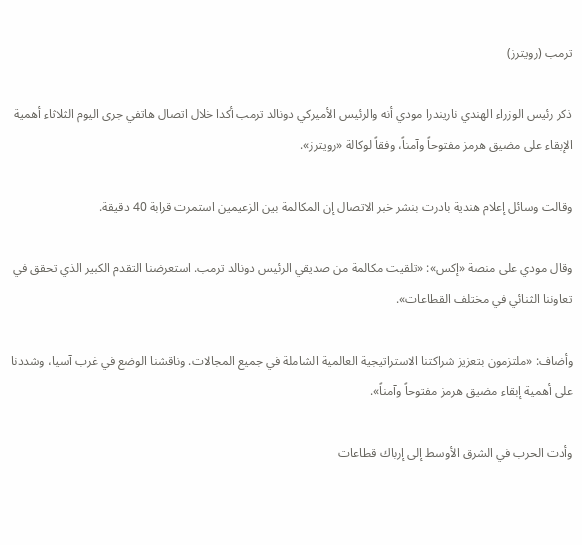ترمب (رويترز)

ذكر رئيس الوزراء الهندي ناريندرا مودي أنه والرئيس الأميركي دونالد ترمب أكدا خلال اتصال هاتفي جرى اليوم الثلاثاء أهمية الإبقاء على مضيق هرمز مفتوحاً وآمناً، وفقاً لوكالة «رويترز».

وقالت وسائل إعلام هندية بادرت بنشر خبر الاتصال ‌إن المكالمة بين ‌الزعيمين استمرت ‌قرابة 40 دقيقة.

وقال مودي على منصة «إكس»: «تلقيت مكالمة من صديقي الرئيس دونالد ترمب. استعرضنا التقدم الكبير الذي تحقق في تعاوننا الثنائي في مختلف القطاعات».

وأضاف: «ملتزمون بتعزيز شراكتنا الاستراتيجية ‌العالمية ‌الشاملة في جميع المجالات. وناقشنا ‌الوضع في غرب آسيا، ‌وشددنا على أهمية إبقاء مضيق هرمز مفتوحاً وآمناً».

وأدت الحرب في الشرق الأوسط إلى إرباك ‌قطاعات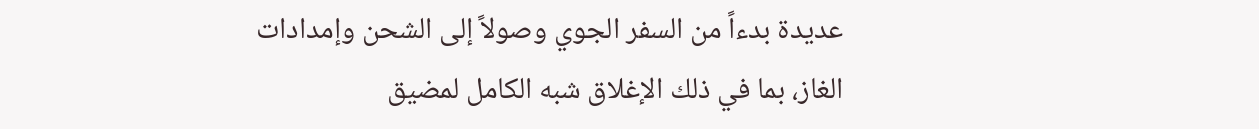عديدة بدءاً من السفر الجوي وصولاً إلى الشحن وإمدادات الغاز، بما في ذلك الإغلاق شبه الكامل لمضيق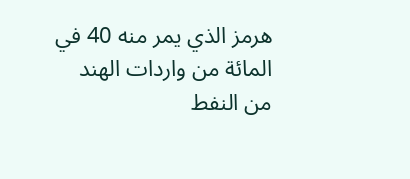هرمز الذي يمر منه 40 في المائة من واردات الهند من النفط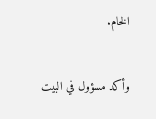الخام.

وأكد مسؤول في البيت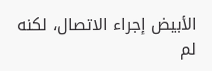الأبيض إجراء الاتصال، لكنه لم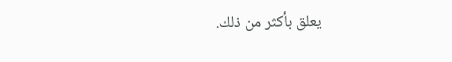يعلق بأكثر من ذلك.